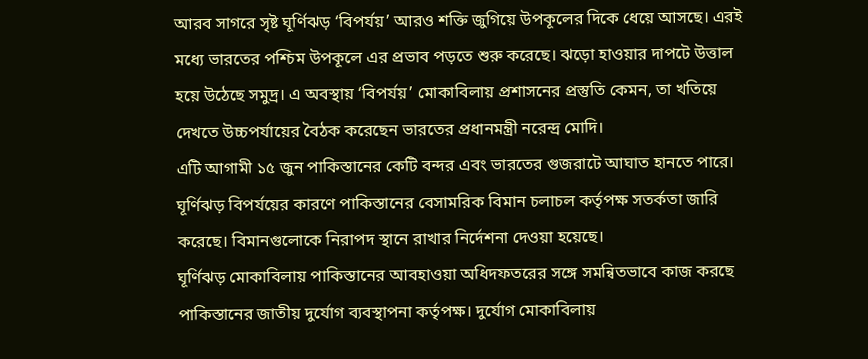আরব সাগরে সৃষ্ট ঘূর্ণিঝড় ‘বিপর্যয়’ আরও শক্তি জুগিয়ে উপকূলের দিকে ধেয়ে আসছে। এরই মধ্যে ভারতের পশ্চিম উপকূলে এর প্রভাব পড়তে শুরু করেছে। ঝড়ো হাওয়ার দাপটে উত্তাল হয়ে উঠেছে সমুদ্র। এ অবস্থায় ‘বিপর্যয়’ মোকাবিলায় প্রশাসনের প্রস্তুতি কেমন, তা খতিয়ে দেখতে উচ্চপর্যায়ের বৈঠক করেছেন ভারতের প্রধানমন্ত্রী নরেন্দ্র মোদি।
এটি আগামী ১৫ জুন পাকিস্তানের কেটি বন্দর এবং ভারতের গুজরাটে আঘাত হানতে পারে। ঘূর্ণিঝড় বিপর্যয়ের কারণে পাকিস্তানের বেসামরিক বিমান চলাচল কর্তৃপক্ষ সতর্কতা জারি করেছে। বিমানগুলোকে নিরাপদ স্থানে রাখার নির্দেশনা দেওয়া হয়েছে।
ঘূর্ণিঝড় মোকাবিলায় পাকিস্তানের আবহাওয়া অধিদফতরের সঙ্গে সমন্বিতভাবে কাজ করছে পাকিস্তানের জাতীয় দুর্যোগ ব্যবস্থাপনা কর্তৃপক্ষ। দুর্যোগ মোকাবিলায়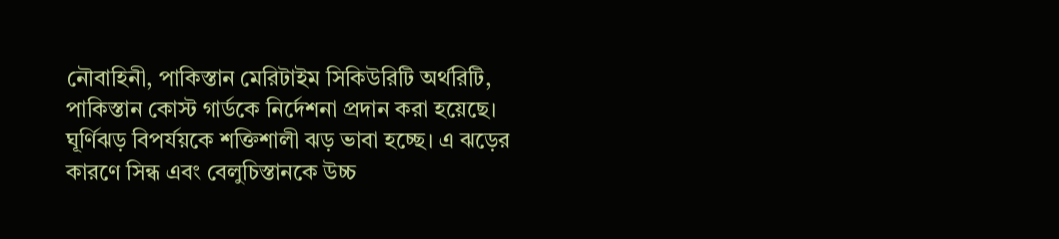নৌবাহিনী, পাকিস্তান মেরিটাইম সিকিউরিটি অর্থরিটি, পাকিস্তান কোস্ট গার্ডকে নির্দেশনা প্রদান করা হয়েছে।
ঘূর্ণিঝড় বিপর্যয়কে শক্তিশালী ঝড় ভাবা হচ্ছে। এ ঝড়ের কারণে সিন্ধ এবং বেলুচিস্তানকে উচ্চ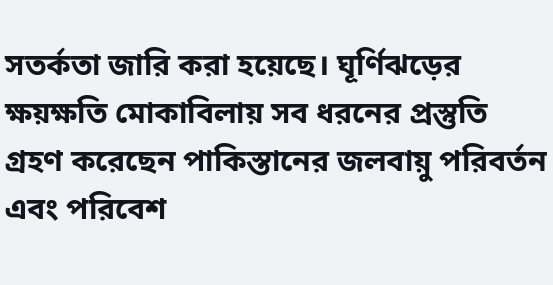সতর্কতা জারি করা হয়েছে। ঘূর্ণিঝড়ের ক্ষয়ক্ষতি মোকাবিলায় সব ধরনের প্রস্তুতি গ্রহণ করেছেন পাকিস্তানের জলবায়ু পরিবর্তন এবং পরিবেশ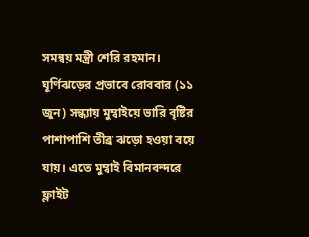সমন্বয় মন্ত্রী শেরি রহমান।
ঘূর্ণিঝড়ের প্রভাবে রোববার (১১ জুন) সন্ধ্যায় মুম্বাইয়ে ভারি বৃষ্টির পাশাপাশি তীব্র ঝড়ো হওয়া বয়ে যায়। এতে মুম্বাই বিমানবন্দরে ফ্লাইট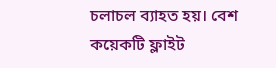চলাচল ব্যাহত হয়। বেশ কয়েকটি ফ্লাইট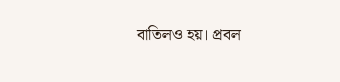বাতিলও হয়। প্রবল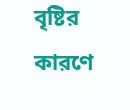বৃষ্টির কারণে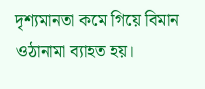দৃশ্যমানতা কমে গিয়ে বিমান ওঠানামা ব্যাহত হয়।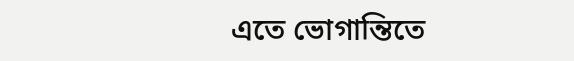এতে ভোগান্তিতে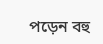পড়েন বহু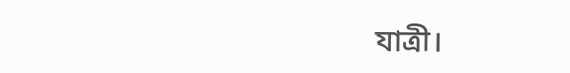যাত্রী।